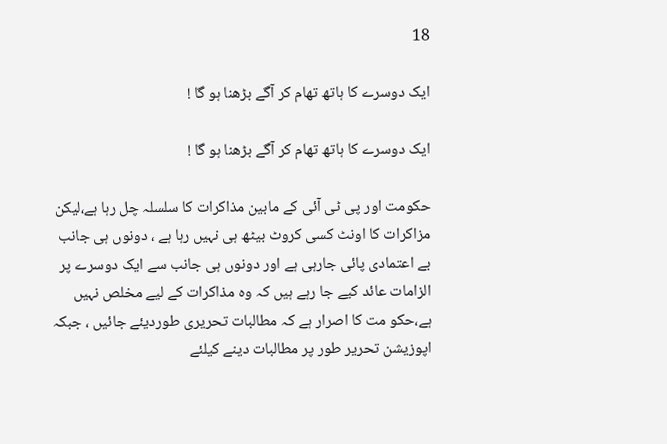18

ایک دوسرے کا ہاتھ تھام کر آگے بڑھنا ہو گا !

ایک دوسرے کا ہاتھ تھام کر آگے بڑھنا ہو گا !

حکومت اور پی ٹی آئی کے مابین مذاکرات کا سلسلہ چل رہا ہے،لیکن مزاکرات کا اونٹ کسی کروٹ بیٹھ ہی نہیں رہا ہے ، دونوں ہی جانب بے اعتمادی پائی جارہی ہے اور دونوں ہی جانب سے ایک دوسرے پر الزامات عائد کیے جا رہے ہیں کہ وہ مذاکرات کے لیے مخلص نہیں ہے،حکو مت کا اصرار ہے کہ مطالبات تحریری طوردیئے جائیں ، جبکہ اپوزیشن تحریر طور پر مطالبات دینے کیلئے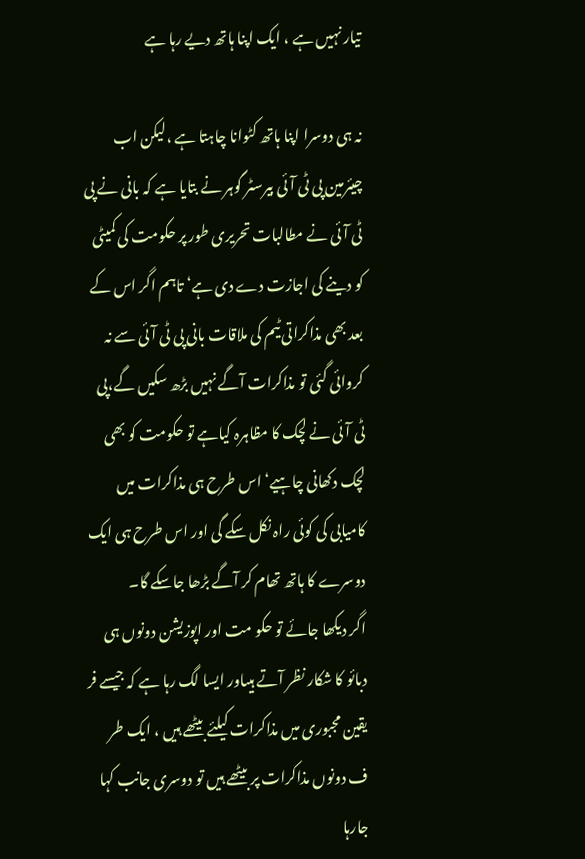تیار نہیں ہے ، ایک اپنا ہاتھ دیے رہا ہے

نہ ہی دوسرا اپنا ہاتھ کٹوانا چاہتا ہے ،لیکن اب چیئرمین پی ٹی آئی بیرسٹر گوہر نے بتایا ہے کہ بانی نے پی ٹی آئی نے مطالبات تحریری طور پر حکومت کی کمیٹی کو دینے کی اجازت دے دی ہے‘ تاہم اگر اس کے بعد بھی مذاکراتی ٹیم کی ملاقات بانی پی ٹی آئی سے نہ کروائی گئی تو مذاکرات آگے نہیں بڑھ سکیں گے،پی ٹی آئی نے لچک کا مظاہرہ کیاہے تو حکومت کو بھی لچک دکھانی چاہیے‘ اس طرح ہی مذاکرات میں کامیابی کی کوئی راہ نکل سکے گی اور اس طرح ہی ایک دوسرے کا ہاتھ تھام کر آگے بڑھا جاسکے گا۔
اگر دیکھا جائے تو حکو مت اور اپوزیشن دونوں ہی دبائو کا شکار نظر آتے ہیںاور ایسا لگ رہا ہے کہ جیسے فر یقین مجبوری میں مذاکرات کیلئے بیٹھے ہیں ، ایک طر ف دونوں مذاکرات پر بیٹھے ہیں تو دوسری جانب کہا جارہا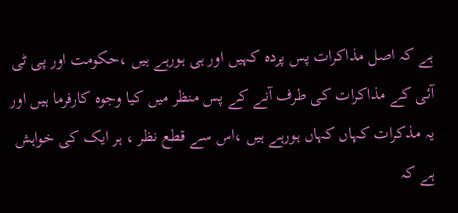ہے کہ اصل مذاکرات پس پردہ کہیں اور ہی ہورہے ہیں ،حکومت اور پی ٹی آئی کے مذاکرات کی طرف آنے کے پس منظر میں کیا وجوہ کارفرما ہیں اور یہ مذکرات کہاں کہاں ہورہے ہیں ،اس سے قطع نظر ، ہر ایک کی خواہش ہے کہ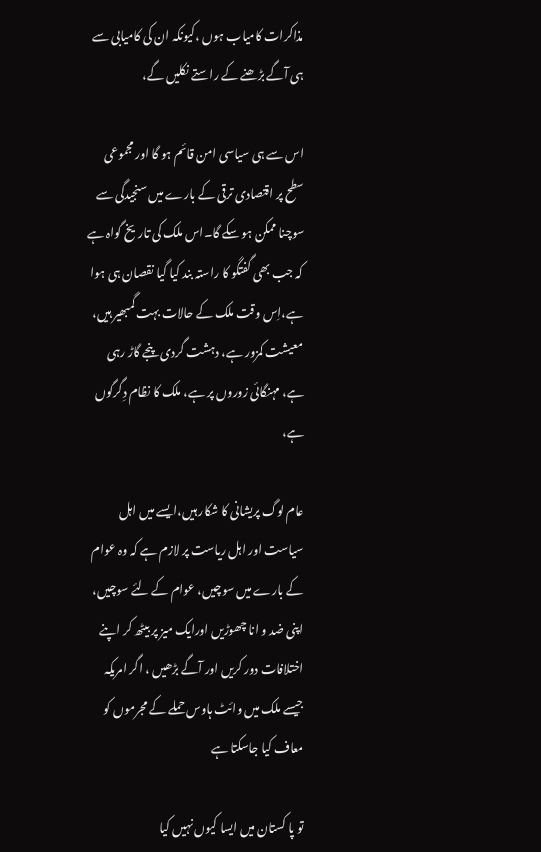مذاکرات کامیاب ہوں ،کیونکہ ان کی کامیابی سے ہی آگے بڑھنے کے راستے نکلیں گے،

اس سے ہی سیاسی امن قائم ہو گا اور مجموعی سطح پر اقتصادی ترقی کے بارے میں سنجیدگی سے سوچنا ممکن ہو سکے گا۔اس ملک کی تاریخ گواہ ہے کہ جب بھی گفتگو کا راستہ بند کیا گیا نقصان ہی ہوا ہے،اِس وقت ملک کے حالات بہت گمبھیر ہیں، معیشت کمزور ہے، دہشت گردی پنجے گاڑ رہی ہے، مہنگائی زوروں پر ہے، ملک کا نظام دِگرگوں ہے،

عام لوگ پریشانی کا شکار ہیں،ایسے میں اہل سیاست اور اہل ریاست پر لازم ہے کہ وہ عوام کے بارے میں سوچیں، عوام کے لئے سوچیں، اپنی ضد و انا چھوڑیں اورایک میز پر بیٹھ کر اپنے اختلافات دور کریں اور آگے بڑھیں ، اگر امریکہ جیسے ملک میں وائٹ ہاوس حملے کے مجرموں کو معاف کیا جاسکتا ہے

تو پا کستان میں ایسا کیوں نہیں کیا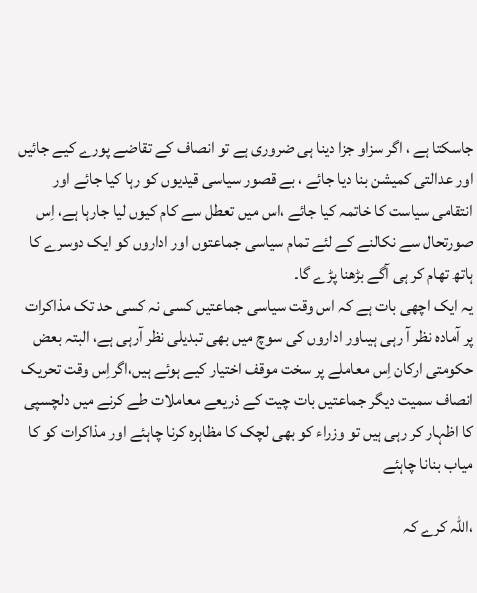جاسکتا ہے ، اگر سزاو جزا دینا ہی ضروری ہے تو انصاف کے تقاضے پورے کیے جائیں اور عدالتی کمیشن بنا دیا جائے ، بے قصور سیاسی قیدیوں کو رہا کیا جائے اور انتقامی سیاست کا خاتمہ کیا جائے ،اس میں تعطل سے کام کیوں لیا جارہا ہے، اِس صورتحال سے نکالنے کے لئے تمام سیاسی جماعتوں اور اداروں کو ایک دوسرے کا ہاتھ تھام کر ہی آگے بڑھنا پڑے گا۔
یہ ایک اچھی بات ہے کہ اس وقت سیاسی جماعتیں کسی نہ کسی حد تک مذاکرات پر آمادہ نظر آ رہی ہیںاور اداروں کی سوچ میں بھی تبدیلی نظر آرہی ہے، البتہ بعض حکومتی ارکان اِس معاملے پر سخت موقف اختیار کیے ہوئے ہیں،اگراِس وقت تحریک انصاف سمیت دیگر جماعتیں بات چیت کے ذریعے معاملات طے کرنے میں دلچسپی کا اظہار کر رہی ہیں تو وزراء کو بھی لچک کا مظاہرہ کرنا چاہئے اور مذاکرات کو کا میاب بنانا چاہئے

،اللہ کرے کہ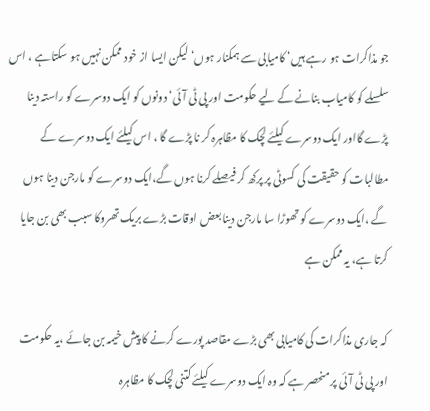جو مذاکرات ہو رہے ہیں‘ کامیابی سے ہمکنار ہوں‘ لیکن ایسا از خود ممکن نہیں ہو سکتاہے ، اس سلسلے کو کامیاب بنانے کے لیے حکومت اور پی ٹی آئی‘ دونوں کو ایک دوسرے کو راستہ دینا پڑے گااور ایک دوسرے کیلئے لچک کا مظاہرہ کر نا پڑے گا ، اس کیلئے ایک دوسرے کے مطالبات کو حقیقت کی کسوٹی پر پرکھ کر فیصلے کرنا ہوں گے،ایک دوسرے کو مارجن دینا ہوں گے ،ایک دوسرے کو تھوڑا سا مارجن دینا بعض اوقات بڑے بریک تھروکا سبب بھی بن جایا کرتا ہے، یہ ممکن ہے

کہ جاری مذاکرات کی کامیابی بھی بڑے مقاصد پورے کرنے کا پیش خیمہ بن جائے ،یہ حکومت اور پی ٹی آئی پر منحصر ہے کہ وہ ایک دوسرے کیلئے کتنی لچک کا مظاہرہ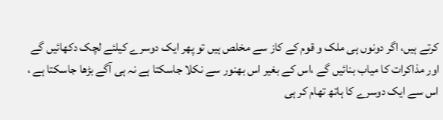کرتے ہیں، اگر دونوں ہی ملک و قوم کے کاز سے مخلص ہیں تو پھر ایک دوسرے کیلئے لچک دکھائیں گے اور مذاکرات کا میاب بنائیں گے ،اس کے بغیر اس بھنور سے نکلا جاسکتا ہے نہ ہی آگے بڑھا جاسکتا ہے ، اس سے ایک دوسرے کا ہاتھ تھام کر ہی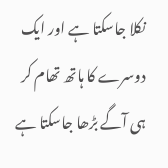نکلا جاسکتا ہے اور ایک دوسرے کا ہاتھ تھام کر ہی آگے بڑھا جاسکتا ہے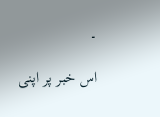۔

اس خبر پر اپنی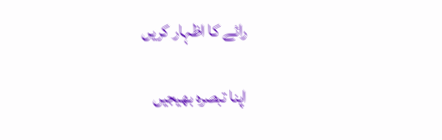رائے کا اظہار کریں

اپنا تبصرہ بھیجیں